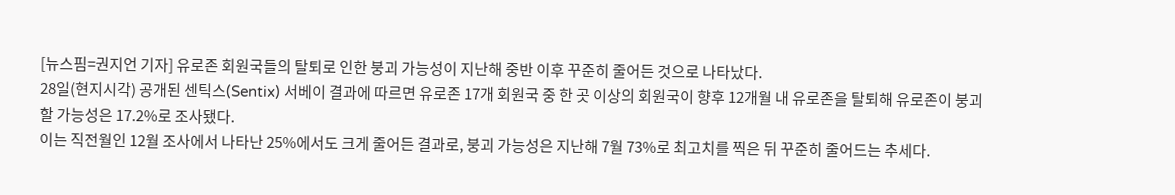[뉴스핌=권지언 기자] 유로존 회원국들의 탈퇴로 인한 붕괴 가능성이 지난해 중반 이후 꾸준히 줄어든 것으로 나타났다.
28일(현지시각) 공개된 센틱스(Sentix) 서베이 결과에 따르면 유로존 17개 회원국 중 한 곳 이상의 회원국이 향후 12개월 내 유로존을 탈퇴해 유로존이 붕괴할 가능성은 17.2%로 조사됐다.
이는 직전월인 12월 조사에서 나타난 25%에서도 크게 줄어든 결과로, 붕괴 가능성은 지난해 7월 73%로 최고치를 찍은 뒤 꾸준히 줄어드는 추세다.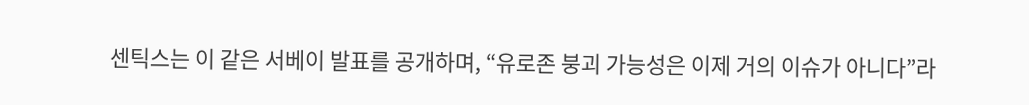센틱스는 이 같은 서베이 발표를 공개하며, “유로존 붕괴 가능성은 이제 거의 이슈가 아니다”라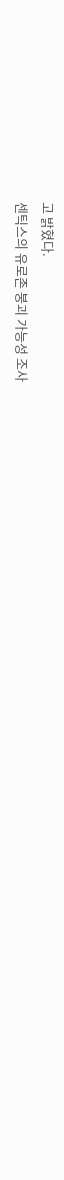고 밝혔다.
센틱스의 유로존 붕괴 가능성 조사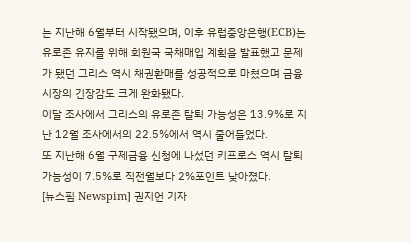는 지난해 6월부터 시작됐으며, 이후 유럽중앙은행(ECB)는 유로존 유지를 위해 회원국 국채매입 계획을 발표했고 문제가 됐던 그리스 역시 채권환매를 성공적으로 마쳤으며 금융시장의 긴장감도 크게 완화됐다.
이달 조사에서 그리스의 유로존 탈퇴 가능성은 13.9%로 지난 12월 조사에서의 22.5%에서 역시 줄어들었다.
또 지난해 6월 구제금융 신청에 나섰던 키프로스 역시 탈퇴 가능성이 7.5%로 직전월보다 2%포인트 낮아졌다.
[뉴스핌 Newspim] 권지언 기자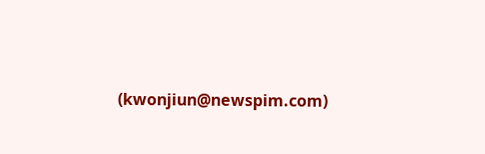(kwonjiun@newspim.com)